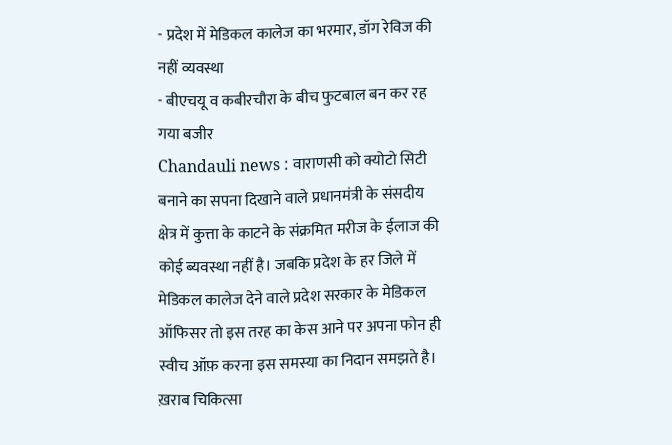- प्रदेश में मेडिकल कालेज का भरमार, डॉग रेविज की नहीं व्यवस्था
- बीएचयू व कबीरचौरा के बीच फुटबाल बन कर रह गया बजीर
Chandauli news : वाराणसी को क्योटो सिटी बनाने का सपना दिखाने वाले प्रधानमंत्री के संसदीय क्षेत्र में कुत्ता के काटने के संक्रमित मरीज के ईलाज की कोई ब्यवस्था नहीं है। जबकि प्रदेश के हर जिले में मेडिकल कालेज देने वाले प्रदेश सरकार के मेडिकल ऑफिसर तो इस तरह का केस आने पर अपना फोन ही स्वीच ऑफ़ करना इस समस्या का निदान समझते है। ख़राब चिकित्सा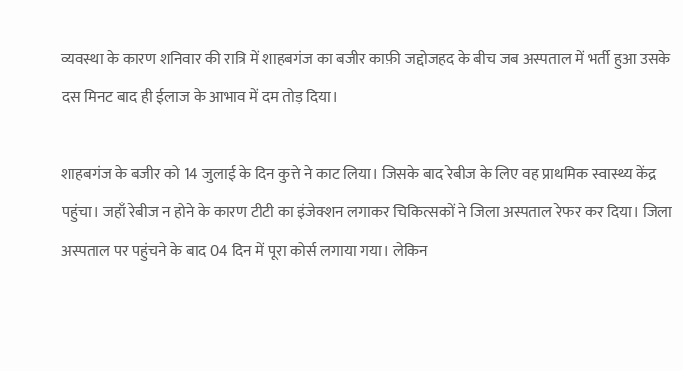व्यवस्था के कारण शनिवार की रात्रि में शाहबगंज का बजीर काफ़ी जद्दोजहद के बीच जब अस्पताल में भर्ती हुआ उसके दस मिनट बाद ही ईलाज के आभाव में दम तोड़ दिया।

शाहबगंज के बजीर को 14 जुलाई के दिन कुत्ते ने काट लिया। जिसके बाद रेबीज के लिए वह प्राथमिक स्वास्थ्य केंद्र पहुंचा। जहाँ रेबीज न होने के कारण टीटी का इंजेक्शन लगाकर चिकित्सकों ने जिला अस्पताल रेफर कर दिया। जिला अस्पताल पर पहुंचने के बाद 04 दिन में पूरा कोर्स लगाया गया। लेकिन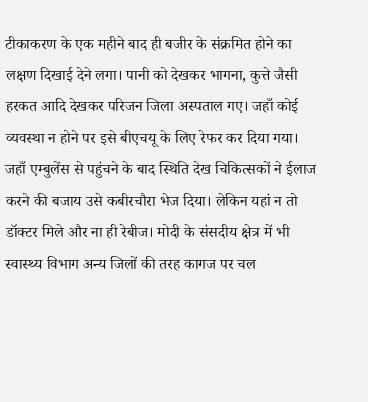टीकाकरण के एक महीने बाद ही बजीर के संक्रमित होने का लक्षण दिखाई देने लगा। पानी को देखकर भागना, कुत्ते जैसी हरकत आदि देखकर परिजन जिला अस्पताल गए। जहाँ कोई व्यवस्था न होने पर इसे बीएचयू के लिए रेफर कर दिया गया। जहाँ एम्बुलेंस से पहुंचने के बाद स्थिति देख चिकित्सकों ने ईलाज करने की बजाय उसे कबीरचौरा भेज दिया। लेकिन यहां न तो डॉक्टर मिले और ना ही रेबीज। मोदी के संसदीय क्षेत्र में भी स्वास्थ्य विभाग अन्य जिलों की तरह कागज पर चल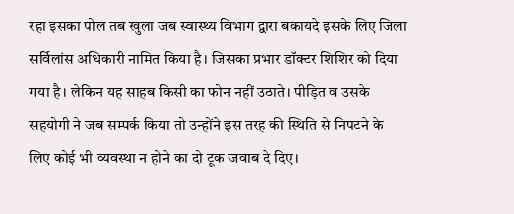रहा इसका पोल तब खुला जब स्वास्थ्य विभाग द्वारा बकायदे इसके लिए जिला सर्विलांस अधिकारी नामित किया है। जिसका प्रभार डॉक्टर शिशिर को दिया गया है। लेकिन यह साहब किसी का फोन नहीं उठाते। पीड़ित व उसके सहयोगी ने जब सम्पर्क किया तो उन्होंने इस तरह की स्थिति से निपटने के लिए कोई भी व्यवस्था न होने का दो टूक जवाब दे दिए।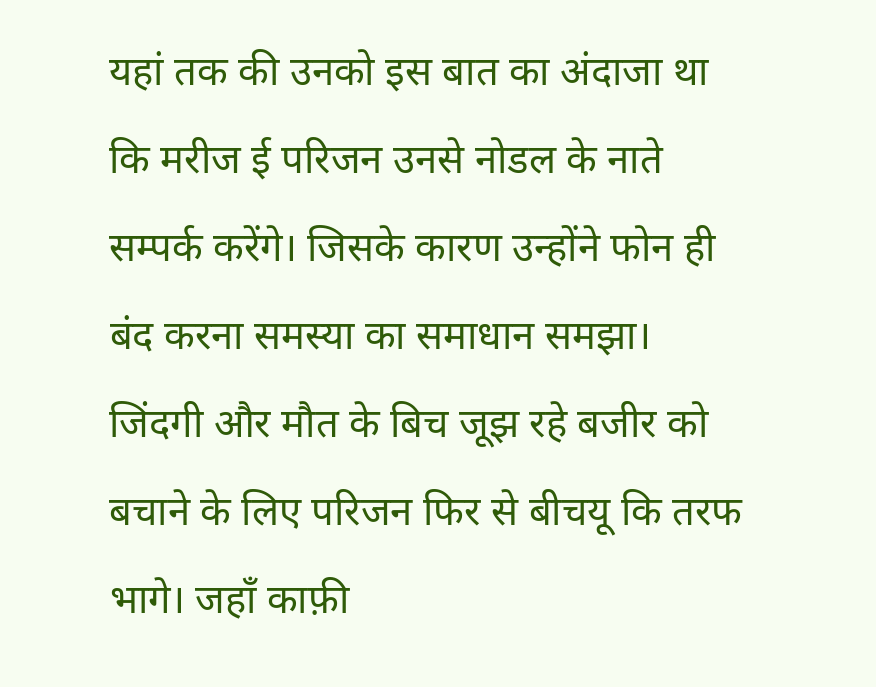यहां तक की उनको इस बात का अंदाजा था कि मरीज ई परिजन उनसे नोडल के नाते सम्पर्क करेंगे। जिसके कारण उन्होंने फोन ही बंद करना समस्या का समाधान समझा। जिंदगी और मौत के बिच जूझ रहे बजीर को बचाने के लिए परिजन फिर से बीचयू कि तरफ भागे। जहाँ काफ़ी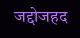जद्दोजहद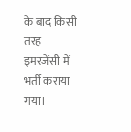के बाद किसी तरह इमरजेंसी में भर्ती कराया गया।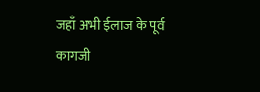जहाँ अभी ईलाज के पूर्व कागजी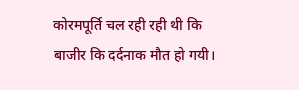कोरमपूर्ति चल रही रही थी कि बाजीर कि दर्दनाक मौत हो गयी।